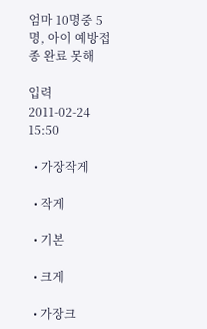엄마 10명중 5명, 아이 예방접종 완료 못해

입력 2011-02-24 15:50

  • 가장작게

  • 작게

  • 기본

  • 크게

  • 가장크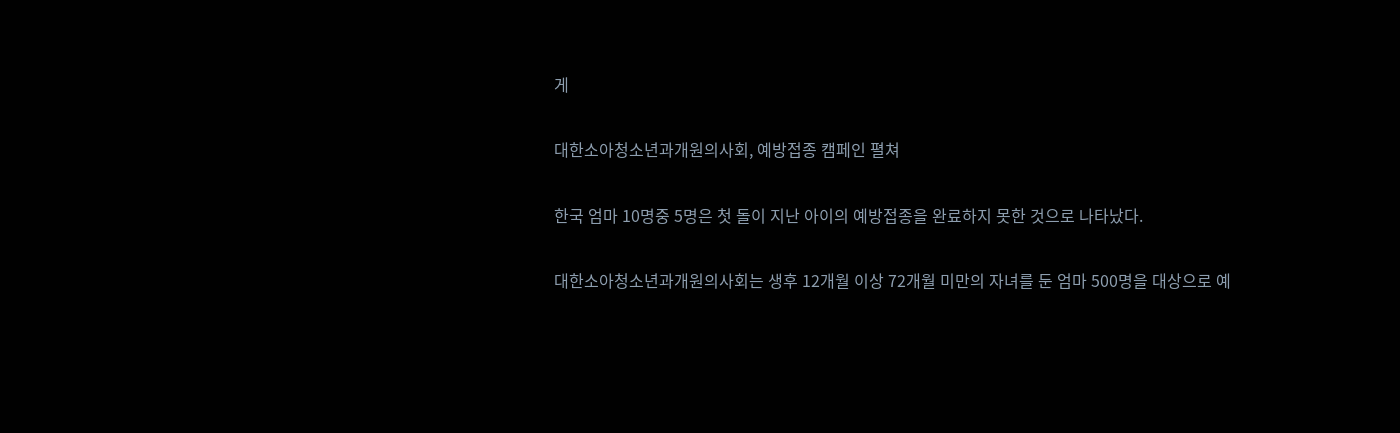게

대한소아청소년과개원의사회, 예방접종 캠페인 펼쳐

한국 엄마 10명중 5명은 첫 돌이 지난 아이의 예방접종을 완료하지 못한 것으로 나타났다.

대한소아청소년과개원의사회는 생후 12개월 이상 72개월 미만의 자녀를 둔 엄마 500명을 대상으로 예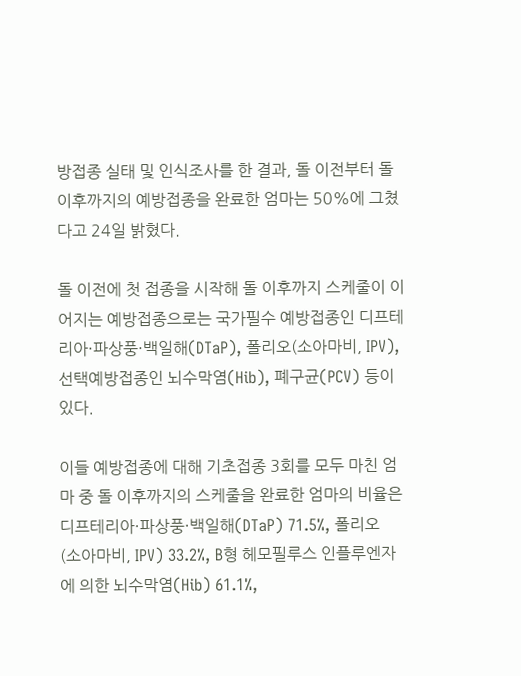방접종 실태 및 인식조사를 한 결과, 돌 이전부터 돌 이후까지의 예방접종을 완료한 엄마는 50%에 그쳤다고 24일 밝혔다.

돌 이전에 첫 접종을 시작해 돌 이후까지 스케줄이 이어지는 예방접종으로는 국가필수 예방접종인 디프테리아·파상풍·백일해(DTaP), 폴리오(소아마비, IPV), 선택예방접종인 뇌수막염(Hib), 폐구균(PCV) 등이 있다.

이들 예방접종에 대해 기초접종 3회를 모두 마친 엄마 중 돌 이후까지의 스케줄을 완료한 엄마의 비율은 디프테리아·파상풍·백일해(DTaP) 71.5%, 폴리오(소아마비, IPV) 33.2%, B형 헤모필루스 인플루엔자에 의한 뇌수막염(Hib) 61.1%,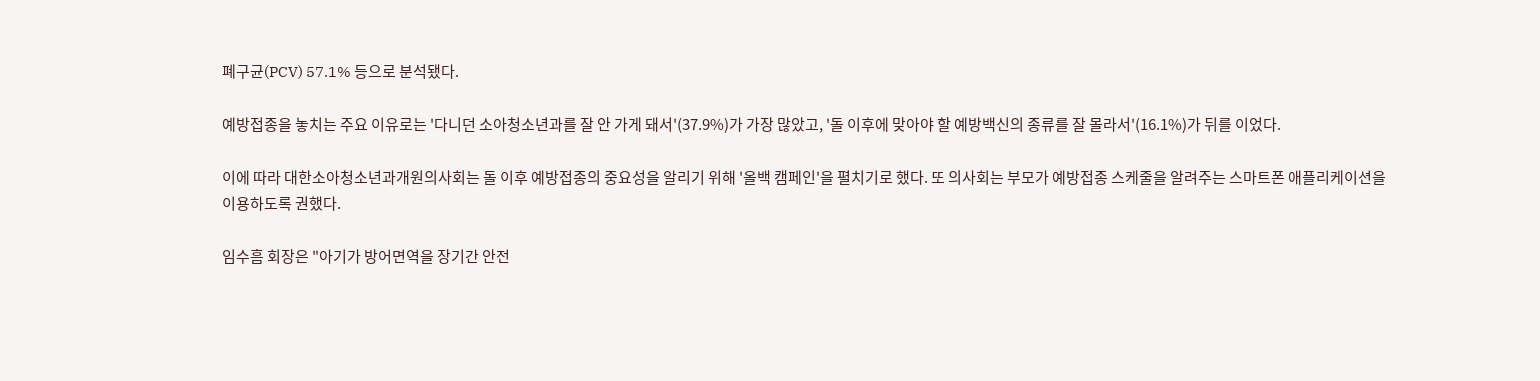폐구균(PCV) 57.1% 등으로 분석됐다.

예방접종을 놓치는 주요 이유로는 '다니던 소아청소년과를 잘 안 가게 돼서'(37.9%)가 가장 많았고, '돌 이후에 맞아야 할 예방백신의 종류를 잘 몰라서'(16.1%)가 뒤를 이었다.

이에 따라 대한소아청소년과개원의사회는 돌 이후 예방접종의 중요성을 알리기 위해 '올백 캠페인'을 펼치기로 했다. 또 의사회는 부모가 예방접종 스케줄을 알려주는 스마트폰 애플리케이션을 이용하도록 권했다.

임수흠 회장은 "아기가 방어면역을 장기간 안전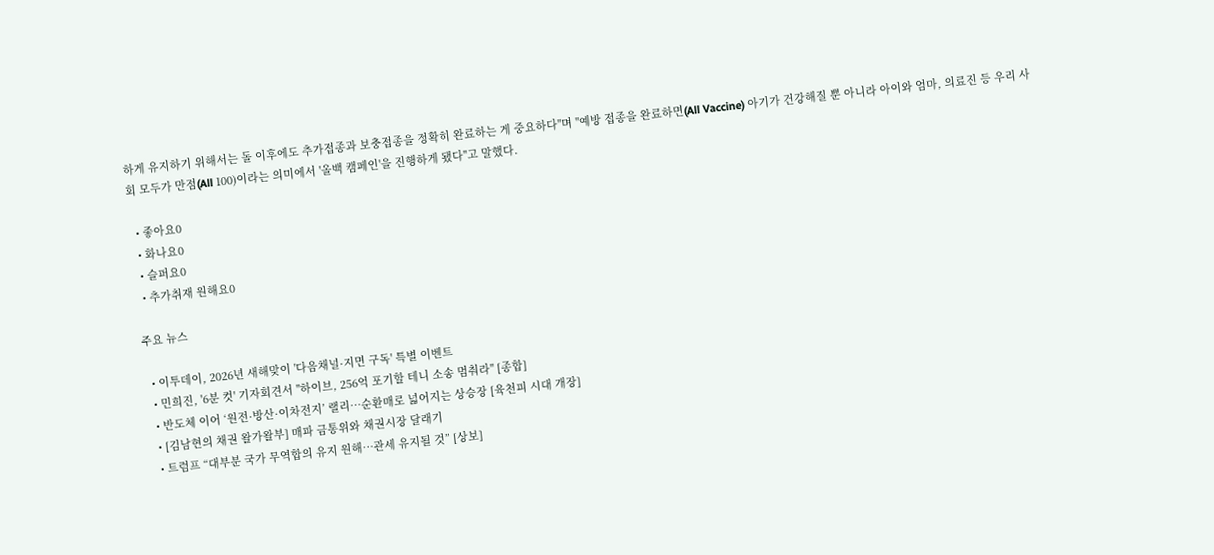하게 유지하기 위해서는 돌 이후에도 추가접종과 보충접종을 정확히 완료하는 게 중요하다"며 "예방 접종을 완료하면(All Vaccine) 아기가 건강해질 뿐 아니라 아이와 엄마, 의료진 등 우리 사회 모두가 만점(All 100)이라는 의미에서 '올백 캠페인'을 진행하게 됐다"고 말했다.

  • 좋아요0
  • 화나요0
  • 슬퍼요0
  • 추가취재 원해요0

주요 뉴스

  • 이투데이, 2026년 새해맞이 '다음채널·지면 구독' 특별 이벤트
  • 민희진, '6분 컷' 기자회견서 "하이브, 256억 포기할 테니 소송 멈춰라" [종합]
  • 반도체 이어 ‘원전·방산·이차전지’ 랠리⋯순환매로 넓어지는 상승장 [육천피 시대 개장]
  • [김남현의 채권 왈가왈부] 매파 금통위와 채권시장 달래기
  • 트럼프 “대부분 국가 무역합의 유지 원해⋯관세 유지될 것” [상보]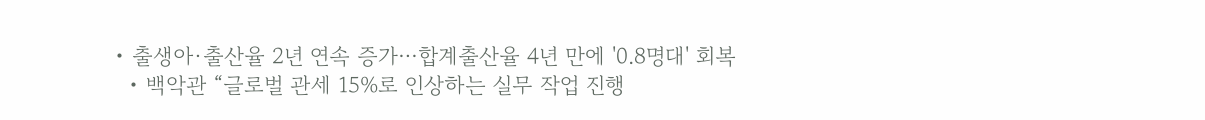• 출생아·출산율 2년 연속 증가⋯합계출산율 4년 만에 '0.8명대' 회복
  • 백악관 “글로벌 관세 15%로 인상하는 실무 작업 진행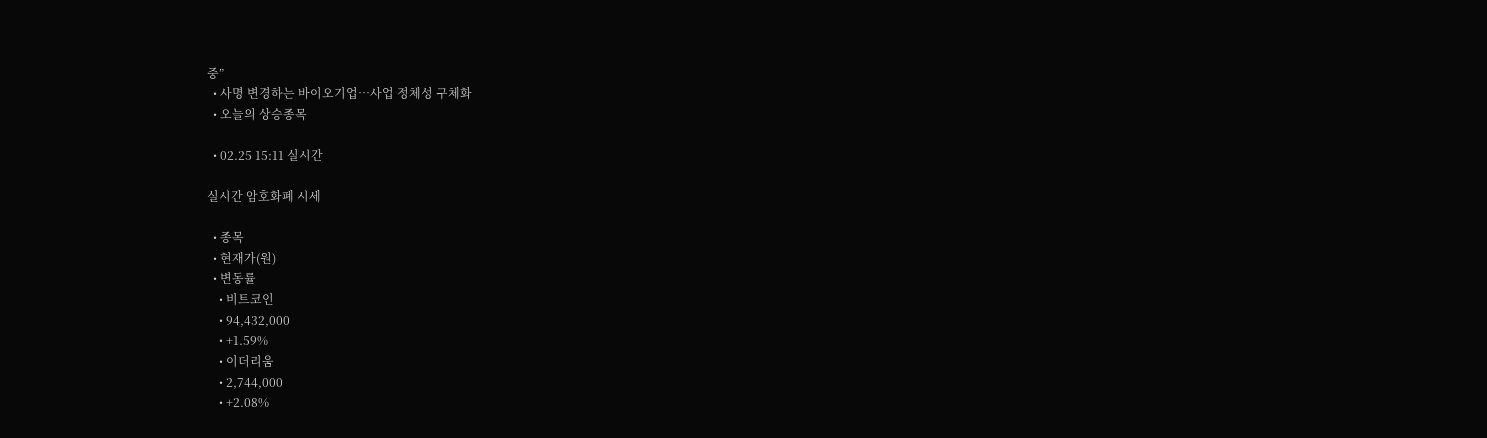중”
  • 사명 변경하는 바이오기업…사업 정체성 구체화
  • 오늘의 상승종목

  • 02.25 15:11 실시간

실시간 암호화폐 시세

  • 종목
  • 현재가(원)
  • 변동률
    • 비트코인
    • 94,432,000
    • +1.59%
    • 이더리움
    • 2,744,000
    • +2.08%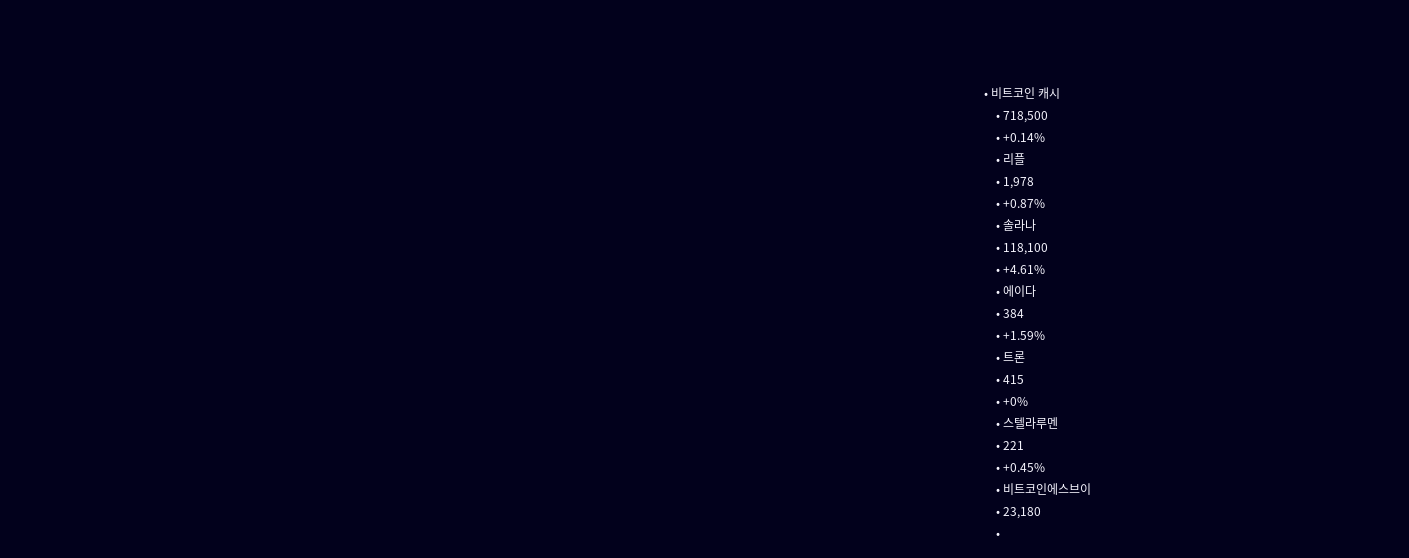• 비트코인 캐시
    • 718,500
    • +0.14%
    • 리플
    • 1,978
    • +0.87%
    • 솔라나
    • 118,100
    • +4.61%
    • 에이다
    • 384
    • +1.59%
    • 트론
    • 415
    • +0%
    • 스텔라루멘
    • 221
    • +0.45%
    • 비트코인에스브이
    • 23,180
    •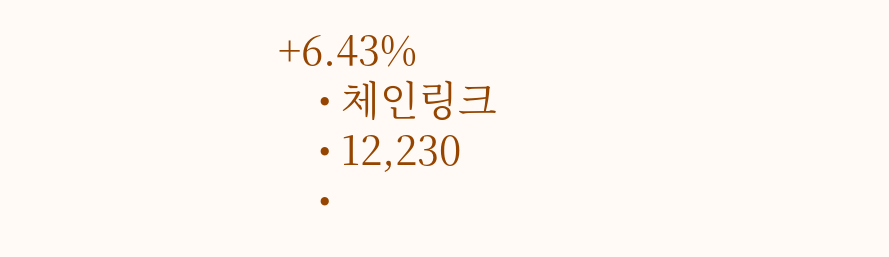+6.43%
    • 체인링크
    • 12,230
    •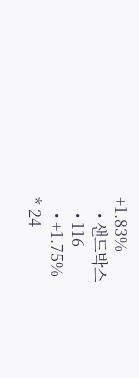+1.83%
    • 샌드박스
    • 116
    • +1.75%
* 24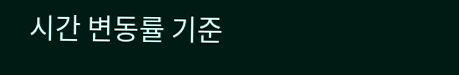시간 변동률 기준